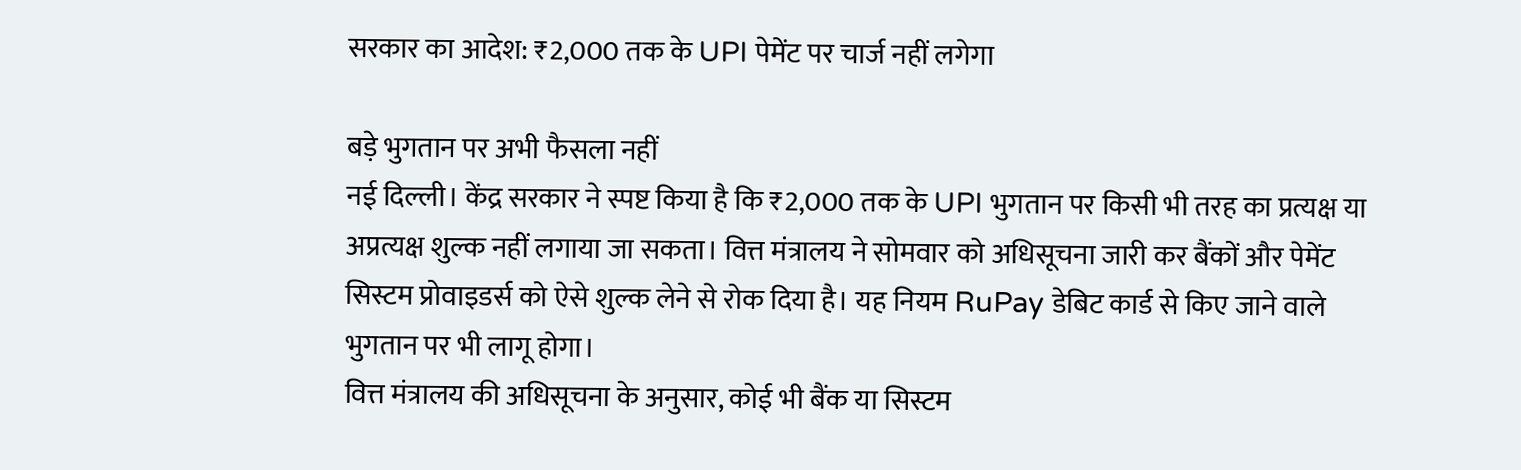सरकार का आदेश: ₹2,000 तक के UPI पेमेंट पर चार्ज नहीं लगेगा

बड़े भुगतान पर अभी फैसला नहीं
नई दिल्ली। केंद्र सरकार ने स्पष्ट किया है कि ₹2,000 तक के UPI भुगतान पर किसी भी तरह का प्रत्यक्ष या अप्रत्यक्ष शुल्क नहीं लगाया जा सकता। वित्त मंत्रालय ने सोमवार को अधिसूचना जारी कर बैंकों और पेमेंट सिस्टम प्रोवाइडर्स को ऐसे शुल्क लेने से रोक दिया है। यह नियम RuPay डेबिट कार्ड से किए जाने वाले भुगतान पर भी लागू होगा।
वित्त मंत्रालय की अधिसूचना के अनुसार, कोई भी बैंक या सिस्टम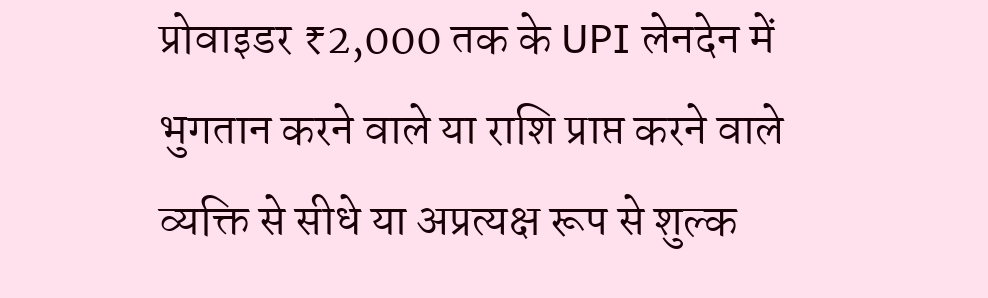प्रोवाइडर ₹2,000 तक के UPI लेनदेन में भुगतान करने वाले या राशि प्राप्त करने वाले व्यक्ति से सीधे या अप्रत्यक्ष रूप से शुल्क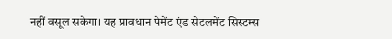नहीं वसूल सकेगा। यह प्रावधान पेमेंट एंड सेटलमेंट सिस्टम्स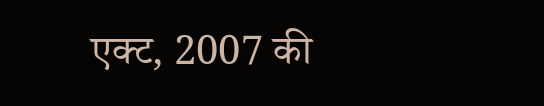एक्ट, 2007 की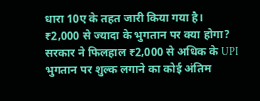धारा 10ए के तहत जारी किया गया है।
₹2,000 से ज्यादा के भुगतान पर क्या होगा?
सरकार ने फिलहाल ₹2,000 से अधिक के UPI भुगतान पर शुल्क लगाने का कोई अंतिम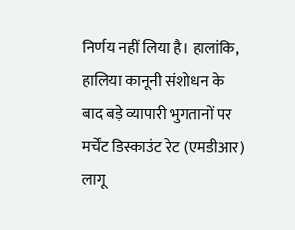निर्णय नहीं लिया है। हालांकि, हालिया कानूनी संशोधन के बाद बड़े व्यापारी भुगतानों पर मर्चेंट डिस्काउंट रेट (एमडीआर) लागू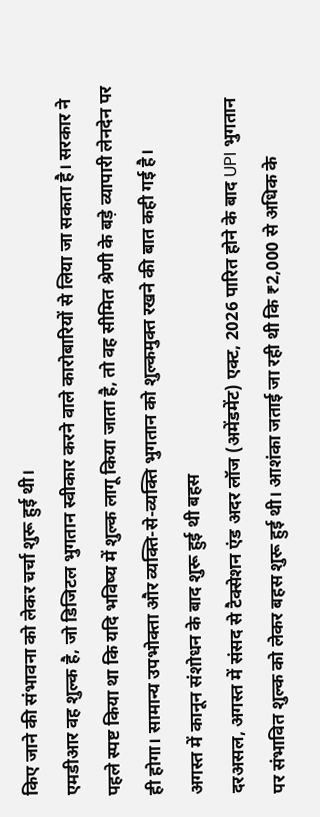किए जाने की संभावना को लेकर चर्चा शुरू हुई थी।
एमडीआर वह शुल्क है, जो डिजिटल भुगतान स्वीकार करने वाले कारोबारियों से लिया जा सकता है। सरकार ने पहले स्पष्ट किया था कि यदि भविष्य में शुल्क लागू किया जाता है, तो वह सीमित श्रेणी के बड़े व्यापारी लेनदेन पर ही होगा। सामान्य उपभोक्ता और व्यक्ति-से-व्यक्ति भुगतान को शुल्कमुक्त रखने की बात कही गई है।
अगस्त में कानून संशोधन के बाद शुरू हुई थी बहस
दरअसल, अगस्त में संसद से टैक्सेशन एंड अदर लॉज (अमेंडमेंट) एक्ट, 2026 पारित होने के बाद UPI भुगतान पर संभावित शुल्क को लेकर बहस शुरू हुई थी। आशंका जताई जा रही थी कि ₹2,000 से अधिक के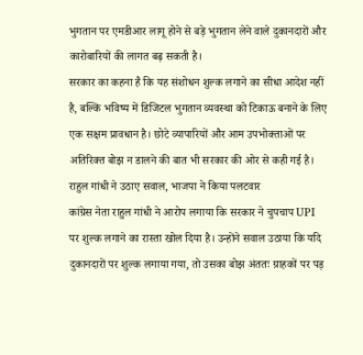भुगतान पर एमडीआर लागू होने से बड़े भुगतान लेने वाले दुकानदारों और कारोबारियों की लागत बढ़ सकती है।
सरकार का कहना है कि यह संशोधन शुल्क लगाने का सीधा आदेश नहीं है, बल्कि भविष्य में डिजिटल भुगतान व्यवस्था को टिकाऊ बनाने के लिए एक सक्षम प्रावधान है। छोटे व्यापारियों और आम उपभोक्ताओं पर अतिरिक्त बोझ न डालने की बात भी सरकार की ओर से कही गई है।
राहुल गांधी ने उठाए सवाल, भाजपा ने किया पलटवार
कांग्रेस नेता राहुल गांधी ने आरोप लगाया कि सरकार ने चुपचाप UPI पर शुल्क लगाने का रास्ता खोल दिया है। उन्होंने सवाल उठाया कि यदि दुकानदारों पर शुल्क लगाया गया, तो उसका बोझ अंततः ग्राहकों पर पड़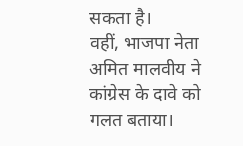सकता है।
वहीं, भाजपा नेता अमित मालवीय ने कांग्रेस के दावे को गलत बताया।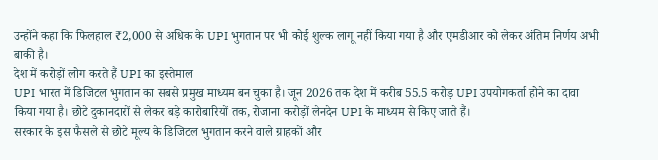उन्होंने कहा कि फिलहाल ₹2,000 से अधिक के UPI भुगतान पर भी कोई शुल्क लागू नहीं किया गया है और एमडीआर को लेकर अंतिम निर्णय अभी बाकी है।
देश में करोड़ों लोग करते हैं UPI का इस्तेमाल
UPI भारत में डिजिटल भुगतान का सबसे प्रमुख माध्यम बन चुका है। जून 2026 तक देश में करीब 55.5 करोड़ UPI उपयोगकर्ता होने का दावा किया गया है। छोटे दुकानदारों से लेकर बड़े कारोबारियों तक, रोजाना करोड़ों लेनदेन UPI के माध्यम से किए जाते हैं।
सरकार के इस फैसले से छोटे मूल्य के डिजिटल भुगतान करने वाले ग्राहकों और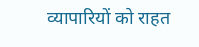व्यापारियों को राहत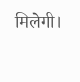मिलेगी।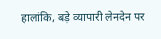हालांकि, बड़े व्यापारी लेनदेन पर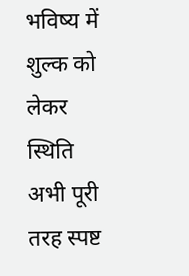भविष्य में शुल्क को लेकर स्थिति अभी पूरी तरह स्पष्ट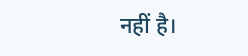नहीं है।